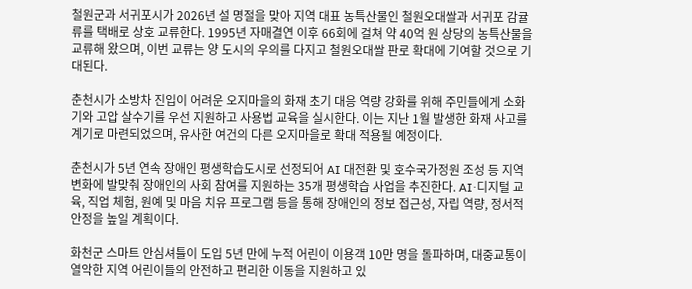철원군과 서귀포시가 2026년 설 명절을 맞아 지역 대표 농특산물인 철원오대쌀과 서귀포 감귤류를 택배로 상호 교류한다. 1995년 자매결연 이후 66회에 걸쳐 약 40억 원 상당의 농특산물을 교류해 왔으며, 이번 교류는 양 도시의 우의를 다지고 철원오대쌀 판로 확대에 기여할 것으로 기대된다.

춘천시가 소방차 진입이 어려운 오지마을의 화재 초기 대응 역량 강화를 위해 주민들에게 소화기와 고압 살수기를 우선 지원하고 사용법 교육을 실시한다. 이는 지난 1월 발생한 화재 사고를 계기로 마련되었으며, 유사한 여건의 다른 오지마을로 확대 적용될 예정이다.

춘천시가 5년 연속 장애인 평생학습도시로 선정되어 AI 대전환 및 호수국가정원 조성 등 지역 변화에 발맞춰 장애인의 사회 참여를 지원하는 35개 평생학습 사업을 추진한다. AI·디지털 교육, 직업 체험, 원예 및 마음 치유 프로그램 등을 통해 장애인의 정보 접근성, 자립 역량, 정서적 안정을 높일 계획이다.

화천군 스마트 안심셔틀이 도입 5년 만에 누적 어린이 이용객 10만 명을 돌파하며, 대중교통이 열악한 지역 어린이들의 안전하고 편리한 이동을 지원하고 있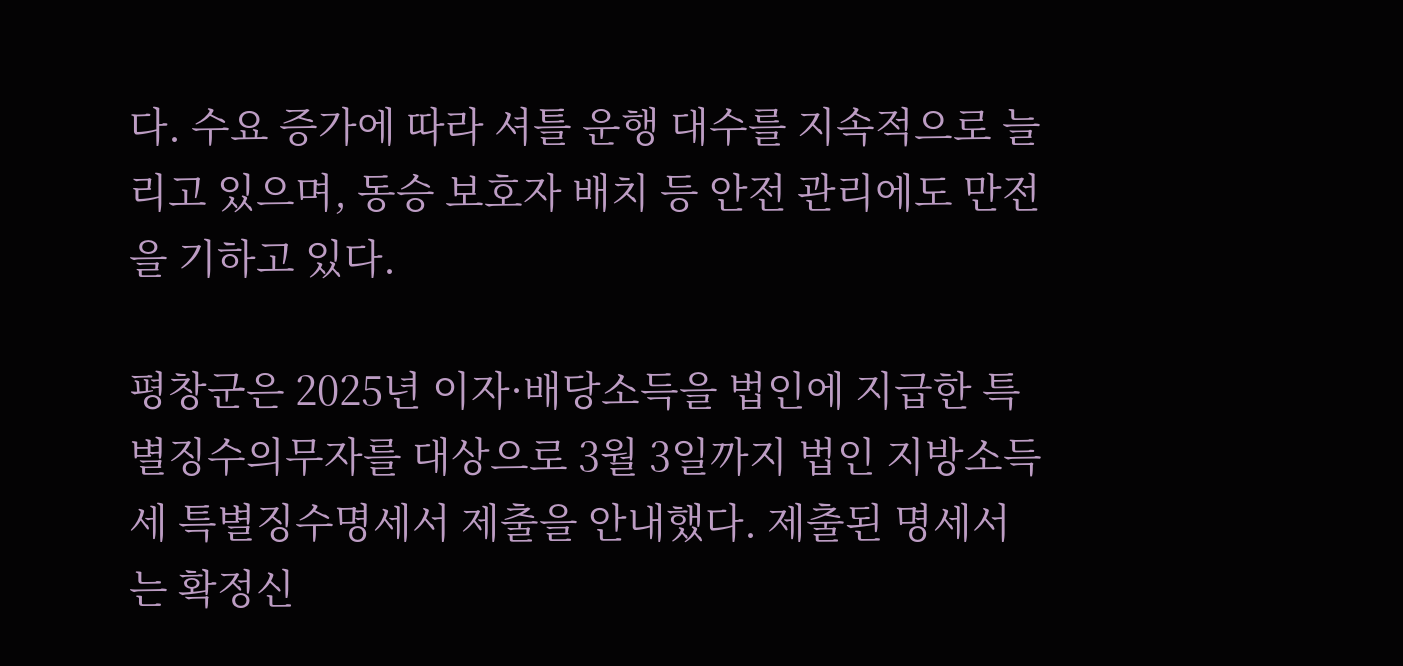다. 수요 증가에 따라 셔틀 운행 대수를 지속적으로 늘리고 있으며, 동승 보호자 배치 등 안전 관리에도 만전을 기하고 있다.

평창군은 2025년 이자·배당소득을 법인에 지급한 특별징수의무자를 대상으로 3월 3일까지 법인 지방소득세 특별징수명세서 제출을 안내했다. 제출된 명세서는 확정신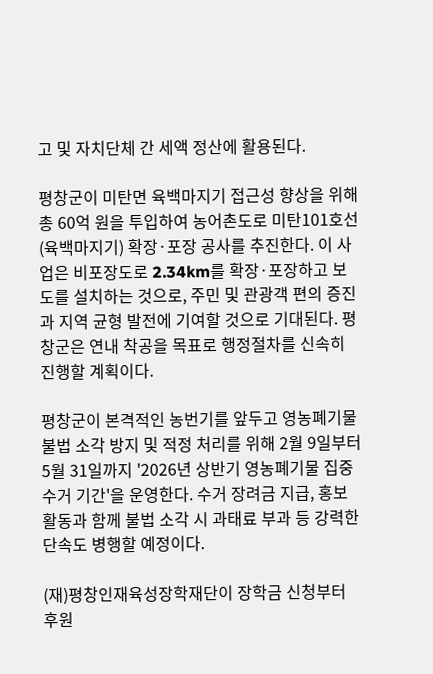고 및 자치단체 간 세액 정산에 활용된다.

평창군이 미탄면 육백마지기 접근성 향상을 위해 총 60억 원을 투입하여 농어촌도로 미탄101호선(육백마지기) 확장·포장 공사를 추진한다. 이 사업은 비포장도로 2.34km를 확장·포장하고 보도를 설치하는 것으로, 주민 및 관광객 편의 증진과 지역 균형 발전에 기여할 것으로 기대된다. 평창군은 연내 착공을 목표로 행정절차를 신속히 진행할 계획이다.

평창군이 본격적인 농번기를 앞두고 영농폐기물 불법 소각 방지 및 적정 처리를 위해 2월 9일부터 5월 31일까지 '2026년 상반기 영농폐기물 집중 수거 기간'을 운영한다. 수거 장려금 지급, 홍보 활동과 함께 불법 소각 시 과태료 부과 등 강력한 단속도 병행할 예정이다.

(재)평창인재육성장학재단이 장학금 신청부터 후원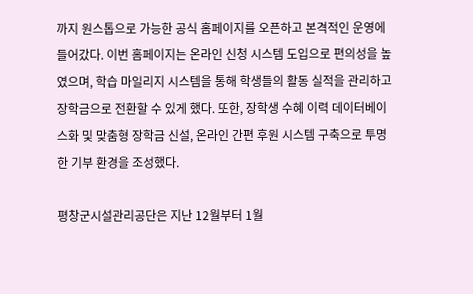까지 원스톱으로 가능한 공식 홈페이지를 오픈하고 본격적인 운영에 들어갔다. 이번 홈페이지는 온라인 신청 시스템 도입으로 편의성을 높였으며, 학습 마일리지 시스템을 통해 학생들의 활동 실적을 관리하고 장학금으로 전환할 수 있게 했다. 또한, 장학생 수혜 이력 데이터베이스화 및 맞춤형 장학금 신설, 온라인 간편 후원 시스템 구축으로 투명한 기부 환경을 조성했다.

평창군시설관리공단은 지난 12월부터 1월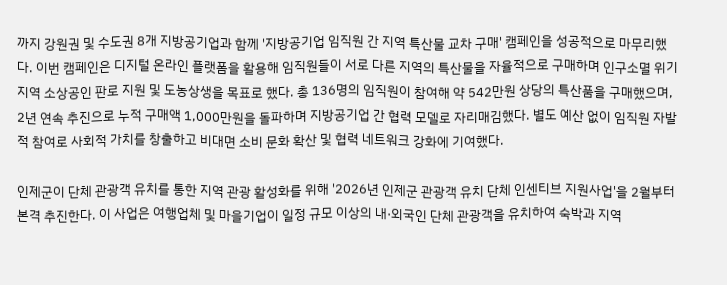까지 강원권 및 수도권 8개 지방공기업과 함께 '지방공기업 임직원 간 지역 특산물 교차 구매' 캠페인을 성공적으로 마무리했다. 이번 캠페인은 디지털 온라인 플랫폼을 활용해 임직원들이 서로 다른 지역의 특산물을 자율적으로 구매하며 인구소멸 위기 지역 소상공인 판로 지원 및 도농상생을 목표로 했다. 총 136명의 임직원이 참여해 약 542만원 상당의 특산품을 구매했으며, 2년 연속 추진으로 누적 구매액 1,000만원을 돌파하며 지방공기업 간 협력 모델로 자리매김했다. 별도 예산 없이 임직원 자발적 참여로 사회적 가치를 창출하고 비대면 소비 문화 확산 및 협력 네트워크 강화에 기여했다.

인제군이 단체 관광객 유치를 통한 지역 관광 활성화를 위해 '2026년 인제군 관광객 유치 단체 인센티브 지원사업'을 2월부터 본격 추진한다. 이 사업은 여행업체 및 마을기업이 일정 규모 이상의 내·외국인 단체 관광객을 유치하여 숙박과 지역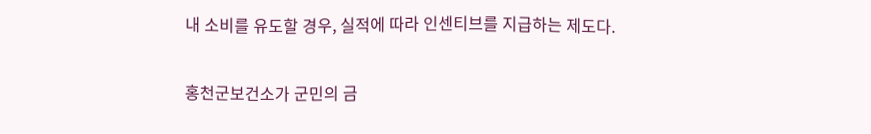내 소비를 유도할 경우, 실적에 따라 인센티브를 지급하는 제도다.

홍천군보건소가 군민의 금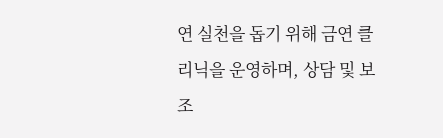연 실천을 돕기 위해 금연 클리닉을 운영하며, 상담 및 보조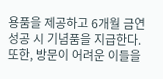용품을 제공하고 6개월 금연 성공 시 기념품을 지급한다. 또한, 방문이 어려운 이들을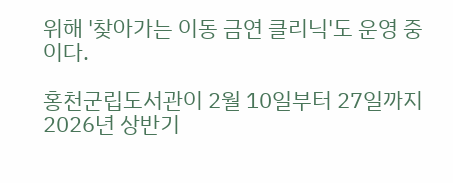위해 '찾아가는 이동 금연 클리닉'도 운영 중이다.

홍천군립도서관이 2월 10일부터 27일까지 2026년 상반기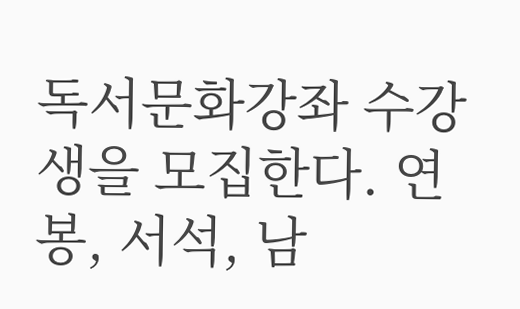독서문화강좌 수강생을 모집한다. 연봉, 서석, 남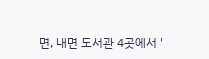면, 내면 도서관 4곳에서 '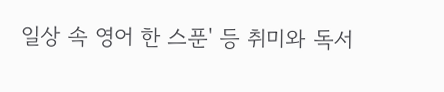일상 속 영어 한 스푼' 등 취미와 독서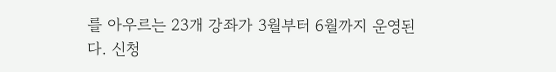를 아우르는 23개 강좌가 3월부터 6월까지 운영된다. 신청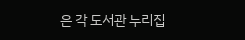은 각 도서관 누리집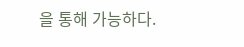을 통해 가능하다.